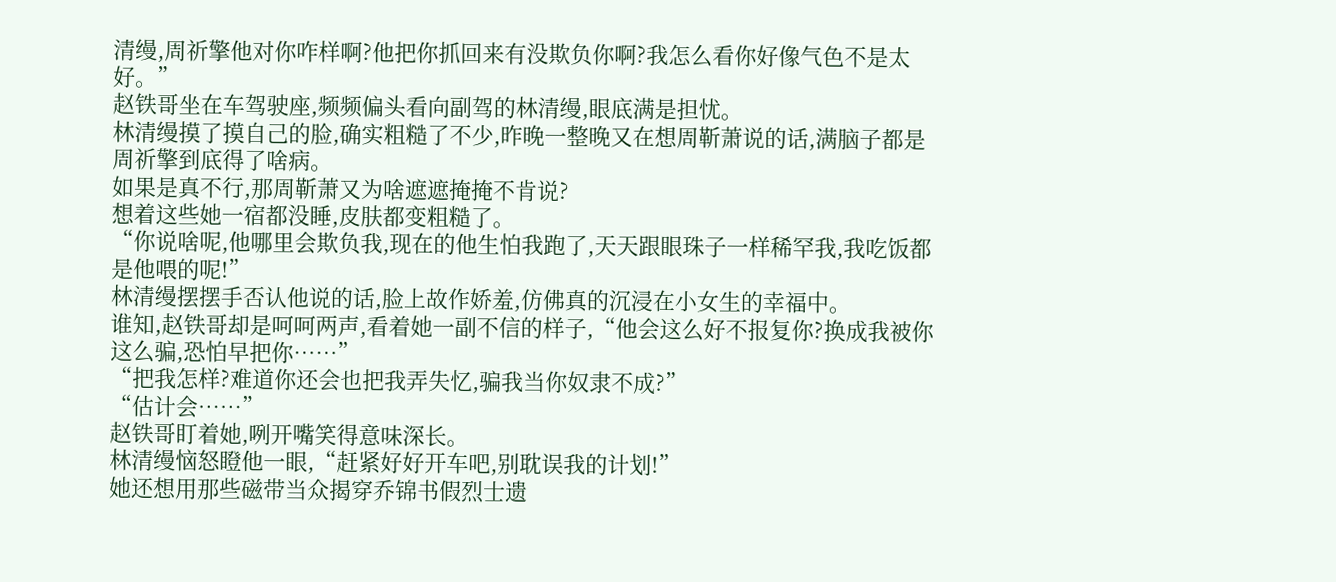清缦,周祈擎他对你咋样啊?他把你抓回来有没欺负你啊?我怎么看你好像气色不是太好。”
赵铁哥坐在车驾驶座,频频偏头看向副驾的林清缦,眼底满是担忧。
林清缦摸了摸自己的脸,确实粗糙了不少,昨晚一整晚又在想周靳萧说的话,满脑子都是周祈擎到底得了啥病。
如果是真不行,那周靳萧又为啥遮遮掩掩不肯说?
想着这些她一宿都没睡,皮肤都变粗糙了。
“你说啥呢,他哪里会欺负我,现在的他生怕我跑了,天天跟眼珠子一样稀罕我,我吃饭都是他喂的呢!”
林清缦摆摆手否认他说的话,脸上故作娇羞,仿佛真的沉浸在小女生的幸福中。
谁知,赵铁哥却是呵呵两声,看着她一副不信的样子,“他会这么好不报复你?换成我被你这么骗,恐怕早把你……”
“把我怎样?难道你还会也把我弄失忆,骗我当你奴隶不成?”
“估计会……”
赵铁哥盯着她,咧开嘴笑得意味深长。
林清缦恼怒瞪他一眼,“赶紧好好开车吧,别耽误我的计划!”
她还想用那些磁带当众揭穿乔锦书假烈士遗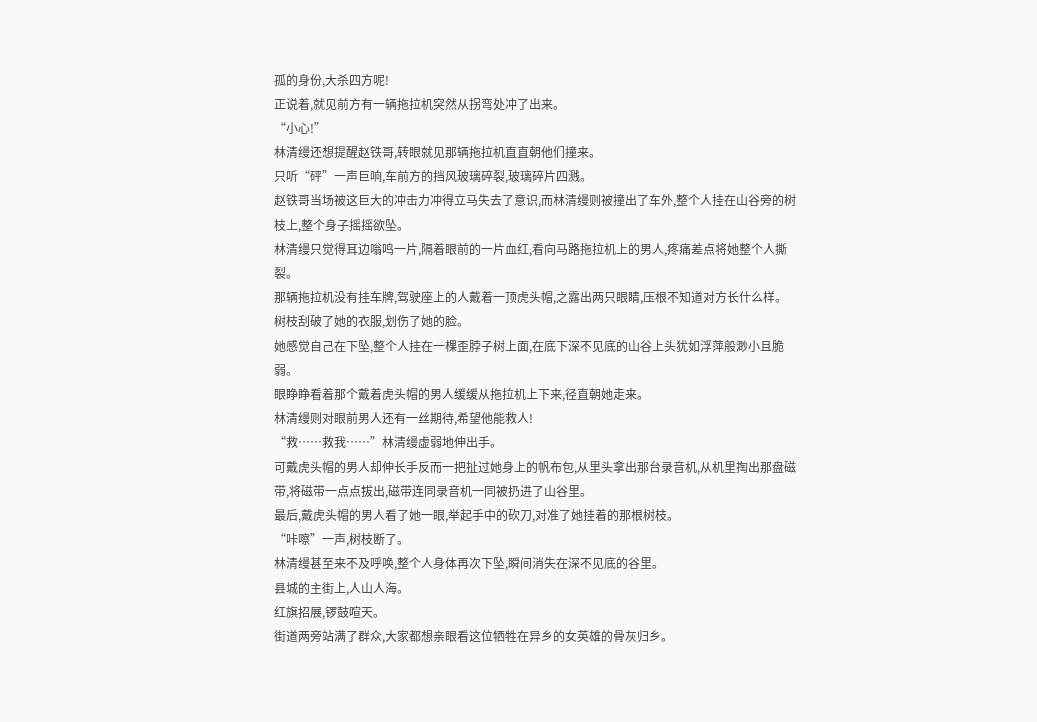孤的身份,大杀四方呢!
正说着,就见前方有一辆拖拉机突然从拐弯处冲了出来。
“小心!”
林清缦还想提醒赵铁哥,转眼就见那辆拖拉机直直朝他们撞来。
只听“砰”一声巨响,车前方的挡风玻璃碎裂,玻璃碎片四溅。
赵铁哥当场被这巨大的冲击力冲得立马失去了意识,而林清缦则被撞出了车外,整个人挂在山谷旁的树枝上,整个身子摇摇欲坠。
林清缦只觉得耳边嗡鸣一片,隔着眼前的一片血红,看向马路拖拉机上的男人,疼痛差点将她整个人撕裂。
那辆拖拉机没有挂车牌,驾驶座上的人戴着一顶虎头帽,之露出两只眼睛,压根不知道对方长什么样。
树枝刮破了她的衣服,划伤了她的脸。
她感觉自己在下坠,整个人挂在一棵歪脖子树上面,在底下深不见底的山谷上头犹如浮萍般渺小且脆弱。
眼睁睁看着那个戴着虎头帽的男人缓缓从拖拉机上下来,径直朝她走来。
林清缦则对眼前男人还有一丝期待,希望他能救人!
“救……救我……”林清缦虚弱地伸出手。
可戴虎头帽的男人却伸长手反而一把扯过她身上的帆布包,从里头拿出那台录音机,从机里掏出那盘磁带,将磁带一点点拔出,磁带连同录音机一同被扔进了山谷里。
最后,戴虎头帽的男人看了她一眼,举起手中的砍刀,对准了她挂着的那根树枝。
“咔嚓”一声,树枝断了。
林清缦甚至来不及呼唤,整个人身体再次下坠,瞬间消失在深不见底的谷里。
县城的主街上,人山人海。
红旗招展,锣鼓喧天。
街道两旁站满了群众,大家都想亲眼看这位牺牲在异乡的女英雄的骨灰归乡。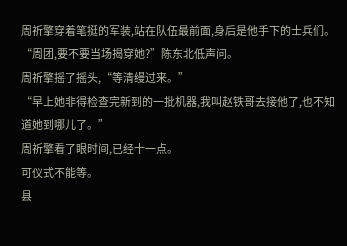周祈擎穿着笔挺的军装,站在队伍最前面,身后是他手下的士兵们。
“周团,要不要当场揭穿她?”陈东北低声问。
周祈擎摇了摇头,“等清缦过来。”
“早上她非得检查完新到的一批机器,我叫赵铁哥去接他了,也不知道她到哪儿了。”
周祈擎看了眼时间,已经十一点。
可仪式不能等。
县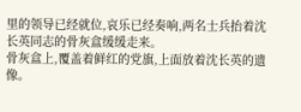里的领导已经就位,哀乐已经奏响,两名士兵抬着沈长英同志的骨灰盒缓缓走来。
骨灰盒上,覆盖着鲜红的党旗,上面放着沈长英的遗像。